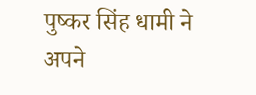पुष्कर सिंह धामी ने अपने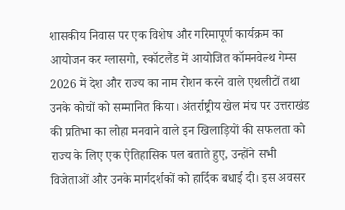शासकीय निवास पर एक विशेष और गरिमापूर्ण कार्यक्रम का आयोजन कर ग्लासगो, स्कॉटलैंड में आयोजित कॉमनवेल्थ गेम्स 2026 में देश और राज्य का नाम रोशन करने वाले एथलीटों तथा उनके कोचों को सम्मानित किया। अंतर्राष्ट्रीय खेल मंच पर उत्तराखंड की प्रतिभा का लोहा मनवाने वाले इन खिलाड़ियों की सफलता को राज्य के लिए एक ऐतिहासिक पल बताते हुए, उन्होंने सभी विजेताओं और उनके मार्गदर्शकों को हार्दिक बधाई दी। इस अवसर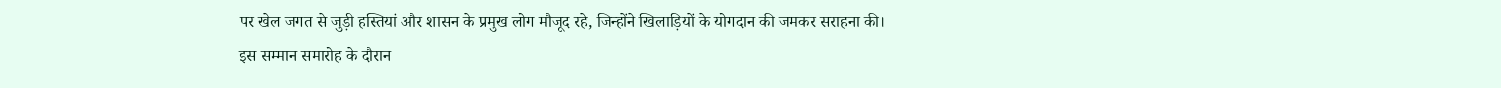पर खेल जगत से जुड़ी हस्तियां और शासन के प्रमुख लोग मौजूद रहे, जिन्होंने खिलाड़ियों के योगदान की जमकर सराहना की।
इस सम्मान समारोह के दौरान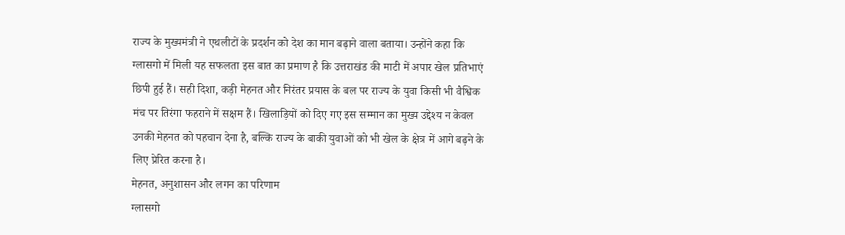राज्य के मुख्यमंत्री ने एथलीटों के प्रदर्शन को देश का मान बढ़ाने वाला बताया। उन्होंने कहा कि ग्लासगो में मिली यह सफलता इस बात का प्रमाण है कि उत्तराखंड की माटी में अपार खेल प्रतिभाएं छिपी हुई हैं। सही दिशा, कड़ी मेहनत और निरंतर प्रयास के बल पर राज्य के युवा किसी भी वैश्विक मंच पर तिरंगा फहराने में सक्षम हैं। खिलाड़ियों को दिए गए इस सम्मान का मुख्य उद्देश्य न केवल उनकी मेहनत को पहचान देना है, बल्कि राज्य के बाकी युवाओं को भी खेल के क्षेत्र में आगे बढ़ने के लिए प्रेरित करना है।
मेहनत, अनुशासन और लगन का परिणाम
ग्लासगो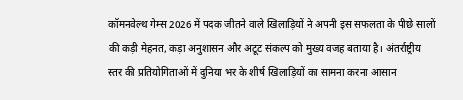कॉमनवेल्थ गेम्स 2026 में पदक जीतने वाले खिलाड़ियों ने अपनी इस सफलता के पीछे सालों की कड़ी मेहनत, कड़ा अनुशासन और अटूट संकल्प को मुख्य वजह बताया है। अंतर्राष्ट्रीय स्तर की प्रतियोगिताओं में दुनिया भर के शीर्ष खिलाड़ियों का सामना करना आसान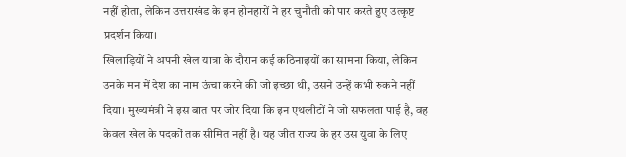नहीं होता, लेकिन उत्तराखंड के इन होनहारों ने हर चुनौती को पार करते हुए उत्कृष्ट प्रदर्शन किया।
खिलाड़ियों ने अपनी खेल यात्रा के दौरान कई कठिनाइयों का सामना किया, लेकिन उनके मन में देश का नाम ऊंचा करने की जो इच्छा थी, उसने उन्हें कभी रुकने नहीं दिया। मुख्यमंत्री ने इस बात पर जोर दिया कि इन एथलीटों ने जो सफलता पाई है, वह केवल खेल के पदकों तक सीमित नहीं है। यह जीत राज्य के हर उस युवा के लिए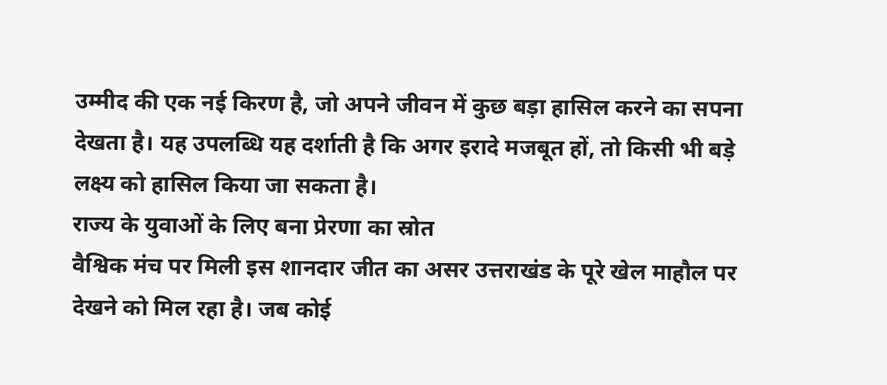उम्मीद की एक नई किरण है, जो अपने जीवन में कुछ बड़ा हासिल करने का सपना देखता है। यह उपलब्धि यह दर्शाती है कि अगर इरादे मजबूत हों, तो किसी भी बड़े लक्ष्य को हासिल किया जा सकता है।
राज्य के युवाओं के लिए बना प्रेरणा का स्रोत
वैश्विक मंच पर मिली इस शानदार जीत का असर उत्तराखंड के पूरे खेल माहौल पर देखने को मिल रहा है। जब कोई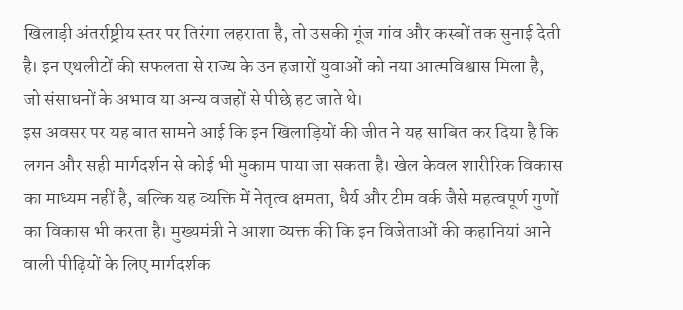खिलाड़ी अंतर्राष्ट्रीय स्तर पर तिरंगा लहराता है, तो उसकी गूंज गांव और कस्बों तक सुनाई देती है। इन एथलीटों की सफलता से राज्य के उन हजारों युवाओं को नया आत्मविश्वास मिला है, जो संसाधनों के अभाव या अन्य वजहों से पीछे हट जाते थे।
इस अवसर पर यह बात सामने आई कि इन खिलाड़ियों की जीत ने यह साबित कर दिया है कि लगन और सही मार्गदर्शन से कोई भी मुकाम पाया जा सकता है। खेल केवल शारीरिक विकास का माध्यम नहीं है, बल्कि यह व्यक्ति में नेतृत्व क्षमता, धैर्य और टीम वर्क जैसे महत्वपूर्ण गुणों का विकास भी करता है। मुख्यमंत्री ने आशा व्यक्त की कि इन विजेताओं की कहानियां आने वाली पीढ़ियों के लिए मार्गदर्शक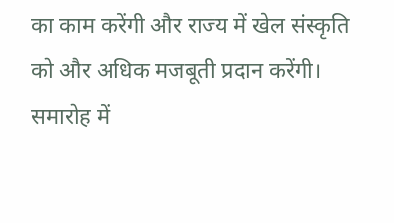का काम करेंगी और राज्य में खेल संस्कृति को और अधिक मजबूती प्रदान करेंगी।
समारोह में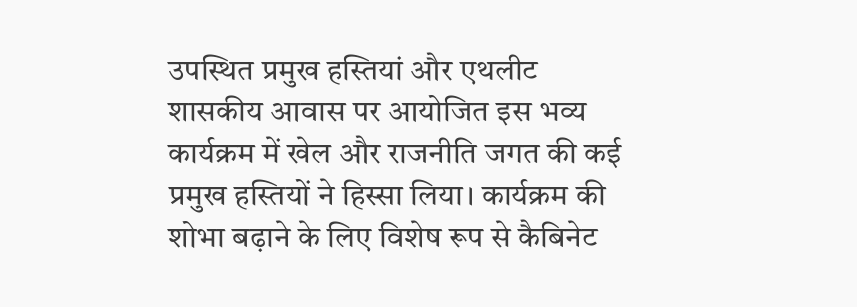उपस्थित प्रमुख हस्तियां और एथलीट
शासकीय आवास पर आयोजित इस भव्य कार्यक्रम में खेल और राजनीति जगत की कई प्रमुख हस्तियों ने हिस्सा लिया। कार्यक्रम की शोभा बढ़ाने के लिए विशेष रूप से कैबिनेट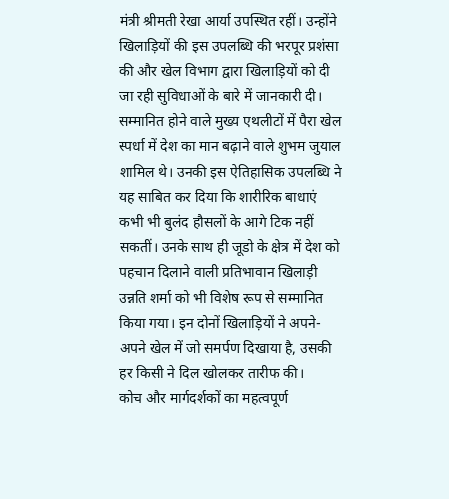मंत्री श्रीमती रेखा आर्या उपस्थित रहीं। उन्होंने खिलाड़ियों की इस उपलब्धि की भरपूर प्रशंसा की और खेल विभाग द्वारा खिलाड़ियों को दी जा रही सुविधाओं के बारे में जानकारी दी।
सम्मानित होने वाले मुख्य एथलीटों में पैरा खेल स्पर्धा में देश का मान बढ़ाने वाले शुभम जुयाल शामिल थे। उनकी इस ऐतिहासिक उपलब्धि ने यह साबित कर दिया कि शारीरिक बाधाएं कभी भी बुलंद हौसलों के आगे टिक नहीं सकतीं। उनके साथ ही जूडो के क्षेत्र में देश को पहचान दिलाने वाली प्रतिभावान खिलाड़ी उन्नति शर्मा को भी विशेष रूप से सम्मानित किया गया। इन दोनों खिलाड़ियों ने अपने-अपने खेल में जो समर्पण दिखाया है, उसकी हर किसी ने दिल खोलकर तारीफ की।
कोच और मार्गदर्शकों का महत्वपूर्ण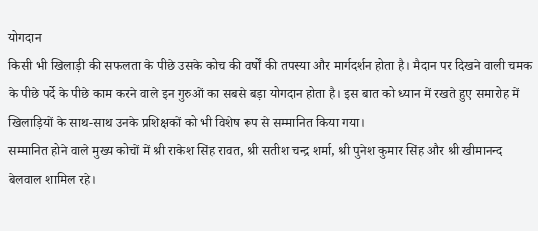योगदान
किसी भी खिलाड़ी की सफलता के पीछे उसके कोच की वर्षों की तपस्या और मार्गदर्शन होता है। मैदान पर दिखने वाली चमक के पीछे पर्दे के पीछे काम करने वाले इन गुरुओं का सबसे बड़ा योगदान होता है। इस बात को ध्यान में रखते हुए समारोह में खिलाड़ियों के साथ-साथ उनके प्रशिक्षकों को भी विशेष रूप से सम्मानित किया गया।
सम्मानित होने वाले मुख्य कोचों में श्री राकेश सिंह रावत, श्री सतीश चन्द्र शर्मा, श्री पुनेश कुमार सिंह और श्री खीमानन्द बेलवाल शामिल रहे।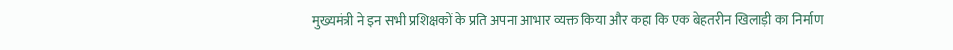मुख्यमंत्री ने इन सभी प्रशिक्षकों के प्रति अपना आभार व्यक्त किया और कहा कि एक बेहतरीन खिलाड़ी का निर्माण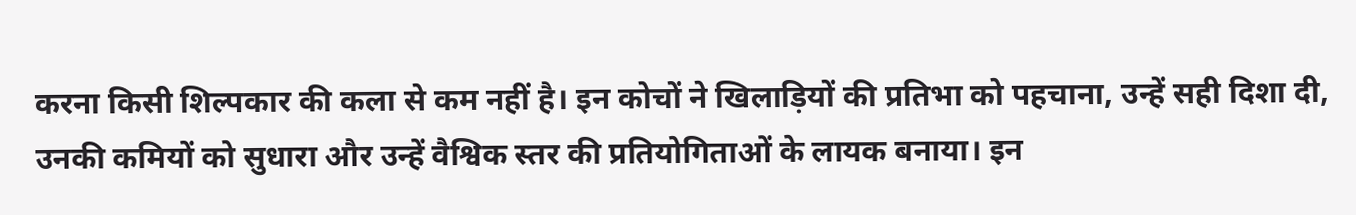करना किसी शिल्पकार की कला से कम नहीं है। इन कोचों ने खिलाड़ियों की प्रतिभा को पहचाना, उन्हें सही दिशा दी, उनकी कमियों को सुधारा और उन्हें वैश्विक स्तर की प्रतियोगिताओं के लायक बनाया। इन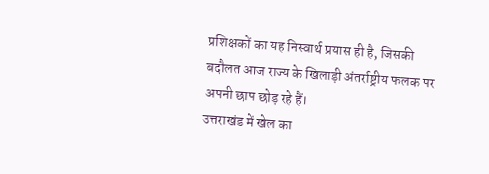प्रशिक्षकों का यह निस्वार्थ प्रयास ही है, जिसकी बदौलत आज राज्य के खिलाड़ी अंतर्राष्ट्रीय फलक पर अपनी छाप छोड़ रहे हैं।
उत्तराखंड में खेल का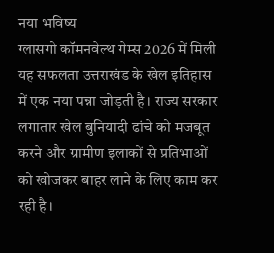नया भविष्य
ग्लासगो कॉमनवेल्थ गेम्स 2026 में मिली यह सफलता उत्तराखंड के खेल इतिहास में एक नया पन्ना जोड़ती है। राज्य सरकार लगातार खेल बुनियादी ढांचे को मजबूत करने और ग्रामीण इलाकों से प्रतिभाओं को खोजकर बाहर लाने के लिए काम कर रही है।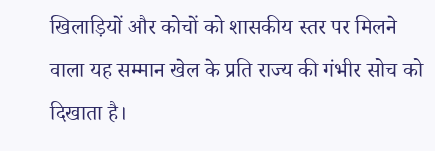खिलाड़ियों और कोचों को शासकीय स्तर पर मिलने वाला यह सम्मान खेल के प्रति राज्य की गंभीर सोच को दिखाता है।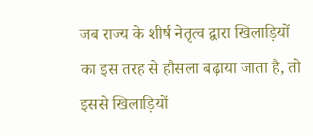जब राज्य के शीर्ष नेतृत्व द्वारा खिलाड़ियों का इस तरह से हौसला बढ़ाया जाता है, तो इससे खिलाड़ियों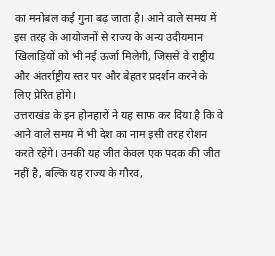का मनोबल कई गुना बढ़ जाता है। आने वाले समय में इस तरह के आयोजनों से राज्य के अन्य उदीयमान खिलाड़ियों को भी नई ऊर्जा मिलेगी, जिससे वे राष्ट्रीय और अंतर्राष्ट्रीय स्तर पर और बेहतर प्रदर्शन करने के लिए प्रेरित होंगे।
उत्तराखंड के इन होनहारों ने यह साफ कर दिया है कि वे आने वाले समय में भी देश का नाम इसी तरह रोशन करते रहेंगे। उनकी यह जीत केवल एक पदक की जीत नहीं है, बल्कि यह राज्य के गौरव,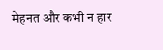मेहनत और कभी न हार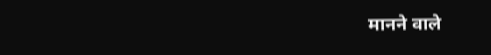मानने वाले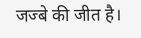जज्बे की जीत है।